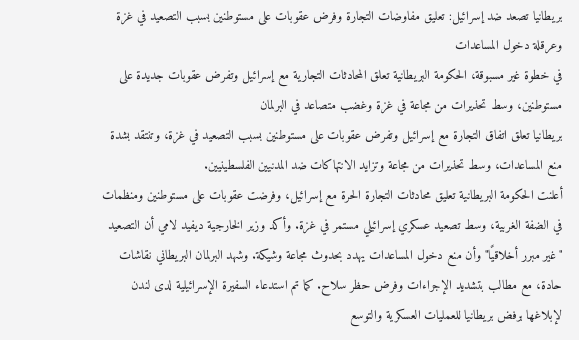بريطانيا تصعد ضد إسرائيل: تعليق مفاوضات التجارة وفرض عقوبات على مستوطنين بسبب التصعيد في غزة وعرقلة دخول المساعدات
في خطوة غير مسبوقة، الحكومة البريطانية تعلق المحادثات التجارية مع إسرائيل وتفرض عقوبات جديدة على مستوطنين، وسط تحذيرات من مجاعة في غزة وغضب متصاعد في البرلمان
بريطانيا تعلق اتفاق التجارة مع إسرائيل وتفرض عقوبات على مستوطنين بسبب التصعيد في غزة، وتنتقد بشدة منع المساعدات، وسط تحذيرات من مجاعة وتزايد الانتهاكات ضد المدنيين الفلسطينيين.
أعلنت الحكومة البريطانية تعليق محادثات التجارة الحرة مع إسرائيل، وفرضت عقوبات على مستوطنين ومنظمات في الضفة الغربية، وسط تصعيد عسكري إسرائيلي مستمر في غزة. وأكد وزير الخارجية ديفيد لامي أن التصعيد "غير مبرر أخلاقيًا" وأن منع دخول المساعدات يهدد بحدوث مجاعة وشيكة. وشهد البرلمان البريطاني نقاشات حادة، مع مطالب بتشديد الإجراءات وفرض حظر سلاح. كما تم استدعاء السفيرة الإسرائيلية لدى لندن لإبلاغها برفض بريطانيا للعمليات العسكرية والتوسع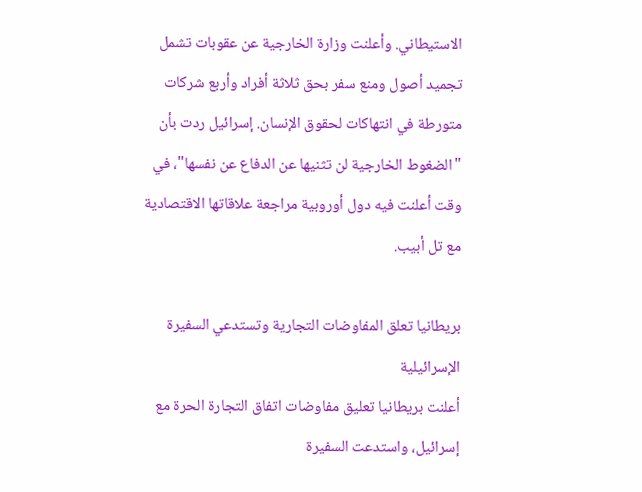الاستيطاني. وأعلنت وزارة الخارجية عن عقوبات تشمل تجميد أصول ومنع سفر بحق ثلاثة أفراد وأربع شركات متورطة في انتهاكات لحقوق الإنسان. إسرائيل ردت بأن "الضغوط الخارجية لن تثنيها عن الدفاع عن نفسها"، في وقت أعلنت فيه دول أوروبية مراجعة علاقاتها الاقتصادية مع تل أبيب.

بريطانيا تعلق المفاوضات التجارية وتستدعي السفيرة الإسرائيلية
أعلنت بريطانيا تعليق مفاوضات اتفاق التجارة الحرة مع إسرائيل، واستدعت السفيرة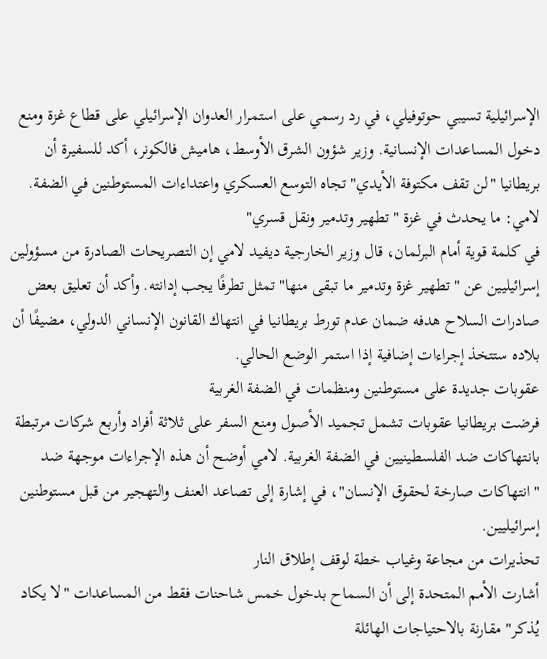الإسرائيلية تسيبي حوتوفيلي، في رد رسمي على استمرار العدوان الإسرائيلي على قطاع غزة ومنع دخول المساعدات الإنسانية. وزير شؤون الشرق الأوسط، هاميش فالكونر، أكد للسفيرة أن بريطانيا "لن تقف مكتوفة الأيدي" تجاه التوسع العسكري واعتداءات المستوطنين في الضفة.
لامي: ما يحدث في غزة "تطهير وتدمير ونقل قسري"
في كلمة قوية أمام البرلمان، قال وزير الخارجية ديفيد لامي إن التصريحات الصادرة من مسؤولين إسرائيليين عن "تطهير غزة وتدمير ما تبقى منها" تمثل تطرفًا يجب إدانته. وأكد أن تعليق بعض صادرات السلاح هدفه ضمان عدم تورط بريطانيا في انتهاك القانون الإنساني الدولي، مضيفًا أن بلاده ستتخذ إجراءات إضافية إذا استمر الوضع الحالي.
عقوبات جديدة على مستوطنين ومنظمات في الضفة الغربية
فرضت بريطانيا عقوبات تشمل تجميد الأصول ومنع السفر على ثلاثة أفراد وأربع شركات مرتبطة بانتهاكات ضد الفلسطينيين في الضفة الغربية. لامي أوضح أن هذه الإجراءات موجهة ضد "انتهاكات صارخة لحقوق الإنسان"، في إشارة إلى تصاعد العنف والتهجير من قبل مستوطنين إسرائيليين.
تحذيرات من مجاعة وغياب خطة لوقف إطلاق النار
أشارت الأمم المتحدة إلى أن السماح بدخول خمس شاحنات فقط من المساعدات "لا يكاد يُذكر" مقارنة بالاحتياجات الهائلة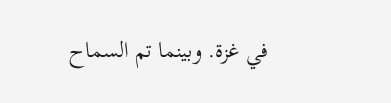في غزة. وبينما تم السماح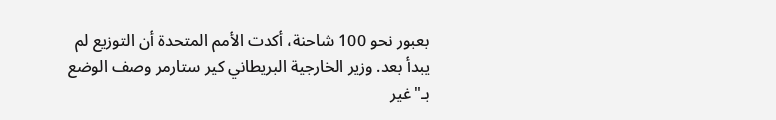بعبور نحو 100 شاحنة، أكدت الأمم المتحدة أن التوزيع لم يبدأ بعد. وزير الخارجية البريطاني كير ستارمر وصف الوضع بـ"غير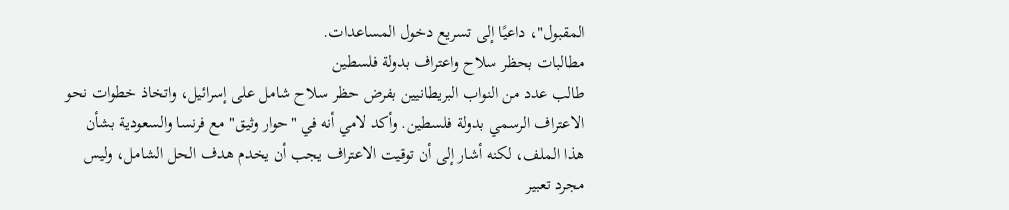المقبول"، داعيًا إلى تسريع دخول المساعدات.
مطالبات بحظر سلاح واعتراف بدولة فلسطين
طالب عدد من النواب البريطانيين بفرض حظر سلاح شامل على إسرائيل، واتخاذ خطوات نحو الاعتراف الرسمي بدولة فلسطين. وأكد لامي أنه في "حوار وثيق" مع فرنسا والسعودية بشأن هذا الملف، لكنه أشار إلى أن توقيت الاعتراف يجب أن يخدم هدف الحل الشامل، وليس مجرد تعبير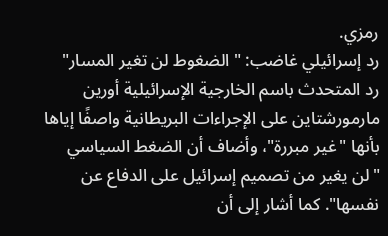رمزي.
رد إسرائيلي غاضب: "الضغوط لن تغير المسار"
رد المتحدث باسم الخارجية الإسرائيلية أورين مارمورشتاين على الإجراءات البريطانية واصفًا إياها بأنها "غير مبررة"، وأضاف أن الضغط السياسي "لن يغير من تصميم إسرائيل على الدفاع عن نفسها". كما أشار إلى أن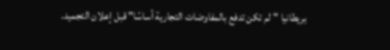بريطانيا "لم تكن تدفع بالمفاوضات التجارية أساسًا" قبل إعلان التجميد.